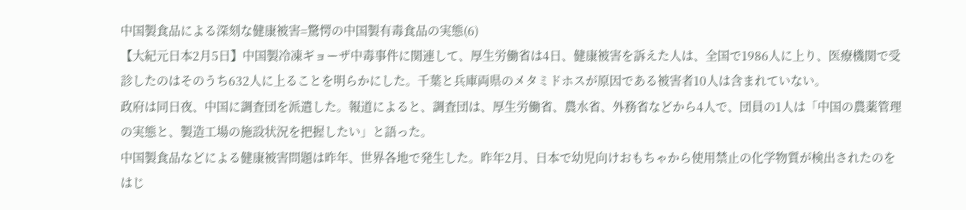中国製食品による深刻な健康被害=驚愕の中国製有毒食品の実態(6)
【大紀元日本2月5日】中国製冷凍ギョーザ中毒事件に関連して、厚生労働省は4日、健康被害を訴えた人は、全国で1986人に上り、医療機関で受診したのはそのうち632人に上ることを明らかにした。千葉と兵庫両県のメタミドホスが原因である被害者10人は含まれていない。
政府は同日夜、中国に調査団を派遣した。報道によると、調査団は、厚生労働省、農水省、外務省などから4人で、団員の1人は「中国の農薬管理の実態と、製造工場の施設状況を把握したい」と語った。
中国製食品などによる健康被害問題は昨年、世界各地で発生した。昨年2月、日本で幼児向けおもちゃから使用禁止の化学物質が検出されたのをはじ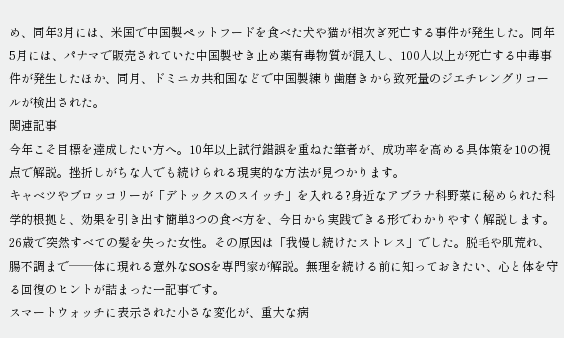め、同年3月には、米国で中国製ペットフードを食べた犬や猫が相次ぎ死亡する事件が発生した。同年5月には、パナマで販売されていた中国製せき止め薬有毒物質が混入し、100人以上が死亡する中毒事件が発生したほか、同月、ドミニカ共和国などで中国製練り歯磨きから致死量のジエチレングリコールが検出された。
関連記事
今年こそ目標を達成したい方へ。10年以上試行錯誤を重ねた筆者が、成功率を高める具体策を10の視点で解説。挫折しがちな人でも続けられる現実的な方法が見つかります。
キャベツやブロッコリーが「デトックスのスイッチ」を入れる?身近なアブラナ科野菜に秘められた科学的根拠と、効果を引き出す簡単3つの食べ方を、今日から実践できる形でわかりやすく解説します。
26歳で突然すべての髪を失った女性。その原因は「我慢し続けたストレス」でした。脱毛や肌荒れ、腸不調まで──体に現れる意外なSOSを専門家が解説。無理を続ける前に知っておきたい、心と体を守る回復のヒントが詰まった一記事です。
スマートウォッチに表示された小さな変化が、重大な病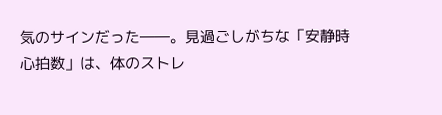気のサインだった――。見過ごしがちな「安静時心拍数」は、体のストレ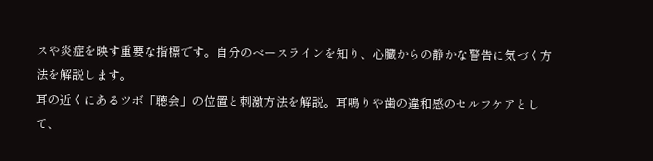スや炎症を映す重要な指標です。自分のベースラインを知り、心臓からの静かな警告に気づく方法を解説します。
耳の近くにあるツボ「聴会」の位置と刺激方法を解説。耳鳴りや歯の違和感のセルフケアとして、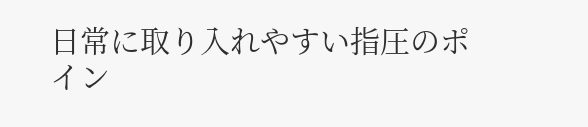日常に取り入れやすい指圧のポイン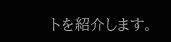トを紹介します。